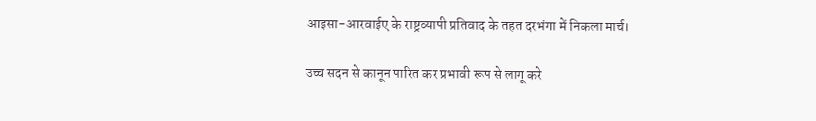आइसा-आरवाईए के राष्ट्रव्यापी प्रतिवाद के तहत दरभंगा में निकला मार्च।

उच्च सदन से कानून पारित कर प्रभावी रूप से लागू करे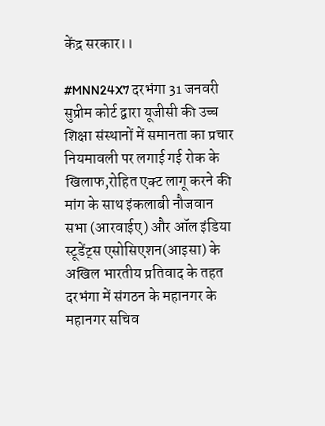केंद्र सरकार।।

#MNN24X7 दरभंगा 31 जनवरी सुप्रीम कोर्ट द्वारा यूजीसी की उच्च शिक्षा संस्थानों में समानता का प्रचार नियमावली पर लगाई गई रोक के खिलाफ,रोहित एक्ट लागू करने की मांग के साथ इंकलाबी नौजवान सभा (आरवाईए) और ऑल इंडिया स्टूडेंट्स एसोसिएशन(आइसा) के अखिल भारतीय प्रतिवाद के तहत दरभंगा में संगठन के महानगर के महानगर सचिव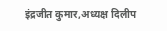इंद्रजीत कुमार,अध्यक्ष दिलीप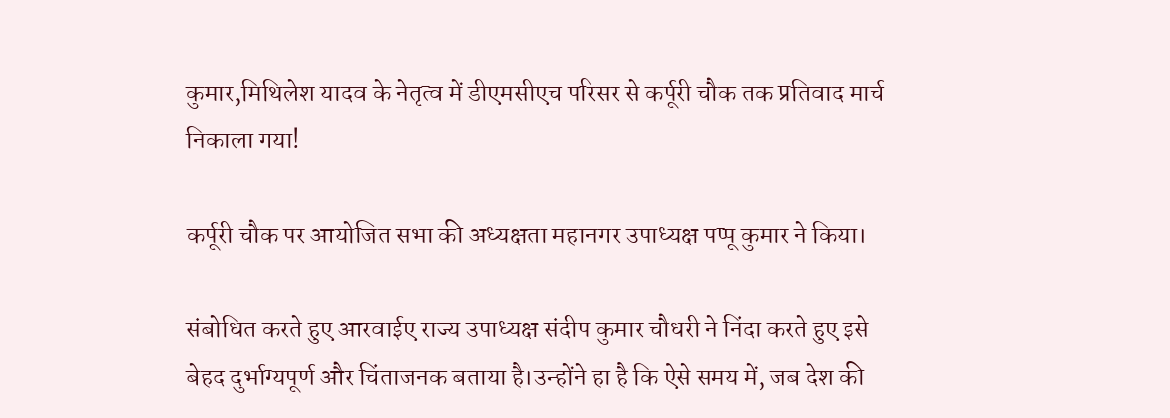कुमार,मिथिलेश यादव के नेतृत्व में डीएमसीएच परिसर से कर्पूरी चौक तक प्रतिवाद मार्च निकाला गया!

कर्पूरी चौक पर आयोजित सभा की अध्यक्षता महानगर उपाध्यक्ष पप्पू कुमार ने किया।

संबोधित करते हुए आरवाईए राज्य उपाध्यक्ष संदीप कुमार चौधरी ने निंदा करते हुए इसे बेहद दुर्भाग्यपूर्ण और चिंताजनक बताया है।उन्होंने हा है कि ऐसे समय में, जब देश की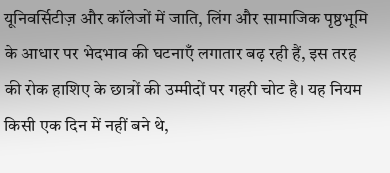यूनिवर्सिटीज़ और कॉलेजों में जाति, लिंग और सामाजिक पृष्ठभूमि के आधार पर भेदभाव की घटनाएँ लगातार बढ़ रही हैं, इस तरह की रोक हाशिए के छात्रों की उम्मीदों पर गहरी चोट है। यह नियम किसी एक दिन में नहीं बने थे,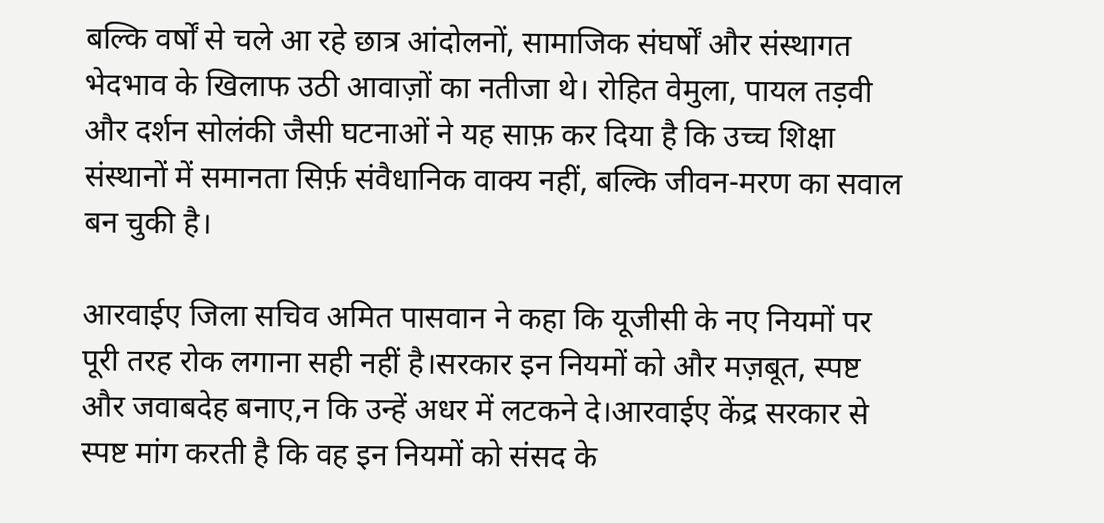बल्कि वर्षों से चले आ रहे छात्र आंदोलनों, सामाजिक संघर्षों और संस्थागत भेदभाव के खिलाफ उठी आवाज़ों का नतीजा थे। रोहित वेमुला, पायल तड़वी और दर्शन सोलंकी जैसी घटनाओं ने यह साफ़ कर दिया है कि उच्च शिक्षा संस्थानों में समानता सिर्फ़ संवैधानिक वाक्य नहीं, बल्कि जीवन-मरण का सवाल बन चुकी है।

आरवाईए जिला सचिव अमित पासवान ने कहा कि यूजीसी के नए नियमों पर पूरी तरह रोक लगाना सही नहीं है।सरकार इन नियमों को और मज़बूत, स्पष्ट और जवाबदेह बनाए,न कि उन्हें अधर में लटकने दे।आरवाईए केंद्र सरकार से स्पष्ट मांग करती है कि वह इन नियमों को संसद के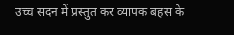उच्च सदन में प्रस्तुत कर व्यापक बहस के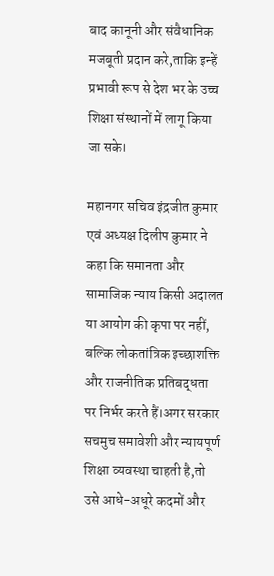बाद कानूनी और संवैधानिक मजबूती प्रदान करे,ताकि इन्हें प्रभावी रूप से देश भर के उच्च शिक्षा संस्थानों में लागू किया जा सके।

महानगर सचिव इंद्रजीत कुमार एवं अध्यक्ष दिलीप कुमार ने कहा कि समानता और सामाजिक न्याय किसी अदालत या आयोग की कृपा पर नहीं, बल्कि लोकतांत्रिक इच्छाशक्ति और राजनीतिक प्रतिबद्धता पर निर्भर करते हैं।अगर सरकार सचमुच समावेशी और न्यायपूर्ण शिक्षा व्यवस्था चाहती है,तो उसे आधे-अधूरे कदमों और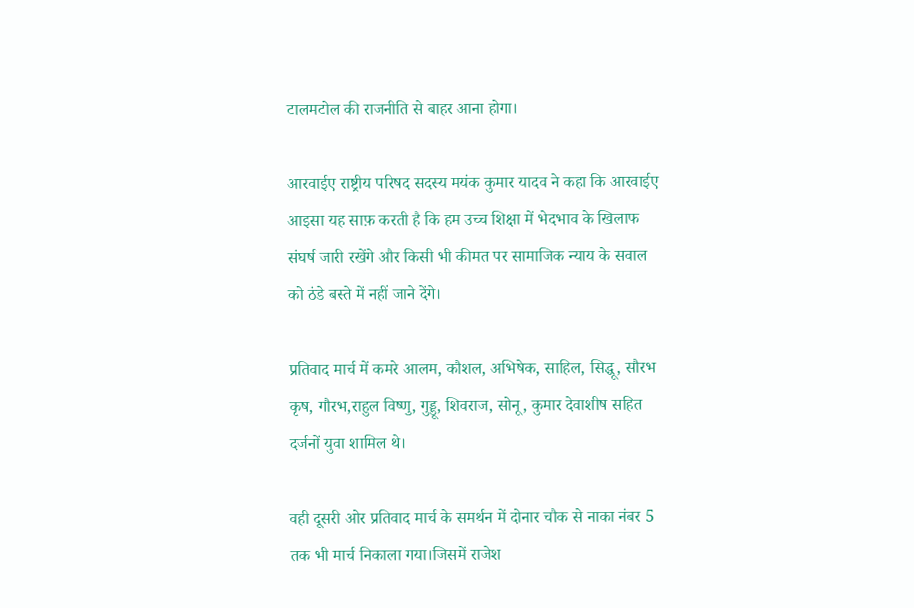टालमटोल की राजनीति से बाहर आना होगा।

आरवाईए राष्ट्रीय परिषद सदस्य मयंक कुमार यादव ने कहा कि आरवाईए आइसा यह साफ़ करती है कि हम उच्च शिक्षा में भेदभाव के खिलाफ संघर्ष जारी रखेंगे और किसी भी कीमत पर सामाजिक न्याय के सवाल को ठंडे बस्ते में नहीं जाने देंगे।

प्रतिवाद मार्च में कमरे आलम, कौशल, अभिषेक, साहिल, सिद्धू, सौरभ कृष, गौरभ,राहुल विष्णु, गुड्डू, शिवराज, सोनू, कुमार देवाशीष सहित दर्जनों युवा शामिल थे।

वही दूसरी ओर प्रतिवाद मार्च के समर्थन में दोनार चौक से नाका नंबर 5 तक भी मार्च निकाला गया।जिसमें राजेश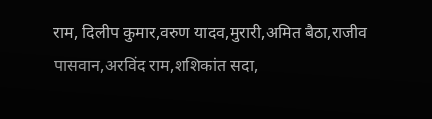राम, दिलीप कुमार,वरुण यादव,मुरारी,अमित बैठा,राजीव पासवान,अरविंद राम,शशिकांत सदा,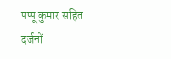पप्पू कुमार सहित दर्जनों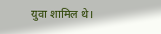युवा शामिल थे।